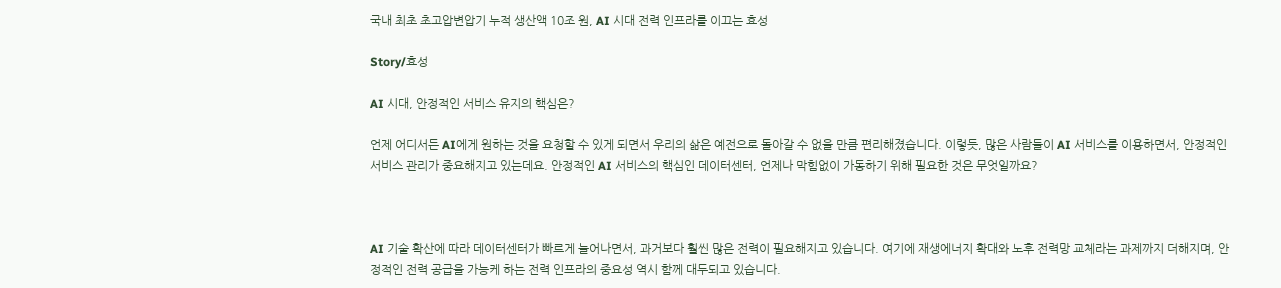국내 최초 초고압변압기 누적 생산액 10조 원, AI 시대 전력 인프라를 이끄는 효성

Story/효성

AI 시대, 안정적인 서비스 유지의 핵심은?

언제 어디서든 AI에게 원하는 것을 요청할 수 있게 되면서 우리의 삶은 예전으로 돌아갈 수 없을 만큼 편리해졌습니다. 이렇듯, 많은 사람들이 AI 서비스를 이용하면서, 안정적인 서비스 관리가 중요해지고 있는데요. 안정적인 AI 서비스의 핵심인 데이터센터, 언제나 막힘없이 가동하기 위해 필요한 것은 무엇일까요?



AI 기술 확산에 따라 데이터센터가 빠르게 늘어나면서, 과거보다 훨씬 많은 전력이 필요해지고 있습니다. 여기에 재생에너지 확대와 노후 전력망 교체라는 과제까지 더해지며, 안정적인 전력 공급을 가능케 하는 전력 인프라의 중요성 역시 함께 대두되고 있습니다.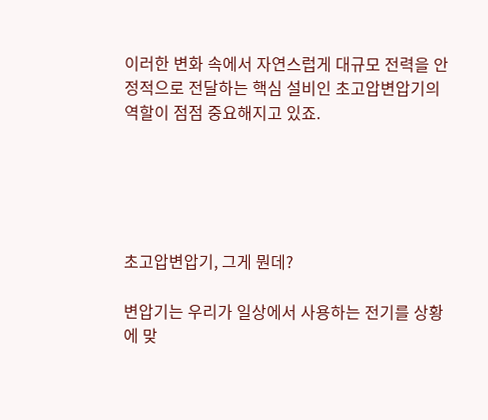이러한 변화 속에서 자연스럽게 대규모 전력을 안정적으로 전달하는 핵심 설비인 초고압변압기의 역할이 점점 중요해지고 있죠.





초고압변압기, 그게 뭔데?

변압기는 우리가 일상에서 사용하는 전기를 상황에 맞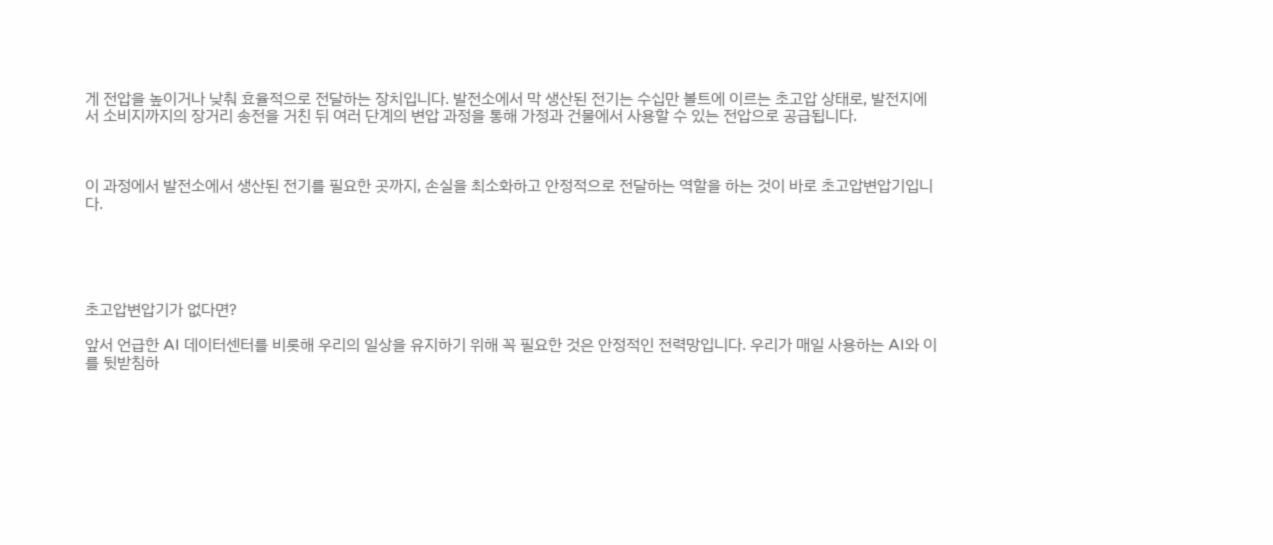게 전압을 높이거나 낮춰 효율적으로 전달하는 장치입니다. 발전소에서 막 생산된 전기는 수십만 볼트에 이르는 초고압 상태로, 발전지에서 소비지까지의 장거리 송전을 거친 뒤 여러 단계의 변압 과정을 통해 가정과 건물에서 사용할 수 있는 전압으로 공급됩니다.



이 과정에서 발전소에서 생산된 전기를 필요한 곳까지, 손실을 최소화하고 안정적으로 전달하는 역할을 하는 것이 바로 초고압변압기입니다.





초고압변압기가 없다면?

앞서 언급한 AI 데이터센터를 비롯해 우리의 일상을 유지하기 위해 꼭 필요한 것은 안정적인 전력망입니다. 우리가 매일 사용하는 AI와 이를 뒷받침하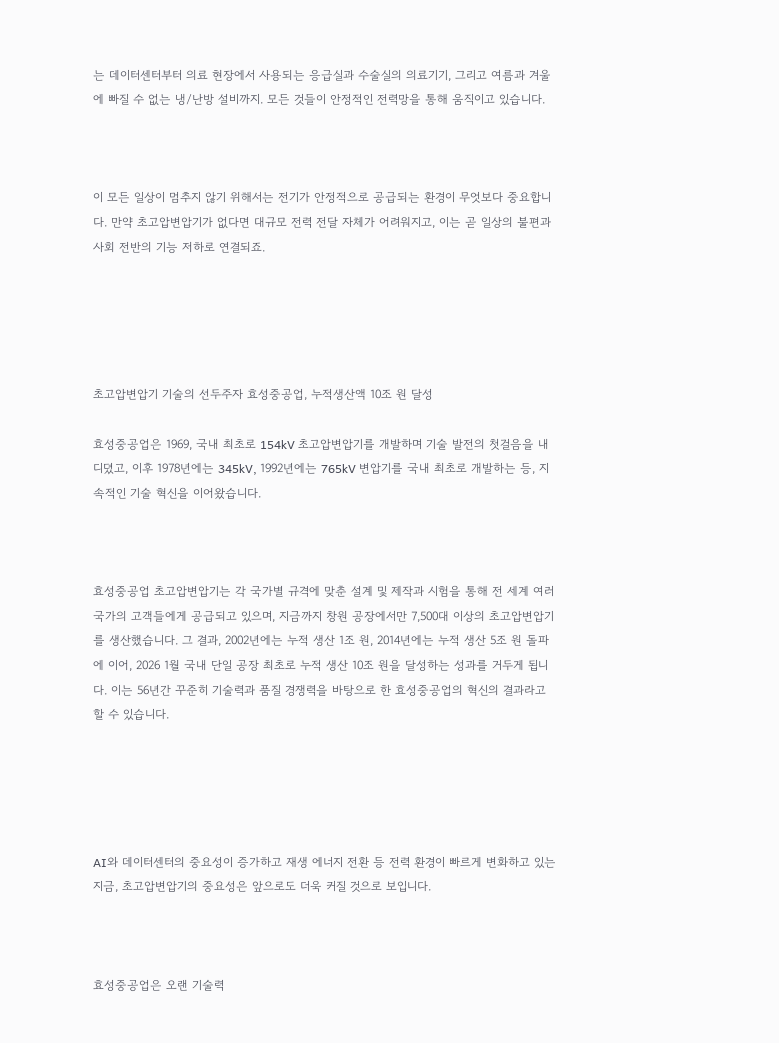는 데이터센터부터 의료 현장에서 사용되는 응급실과 수술실의 의료기기, 그리고 여름과 겨울에 빠질 수 없는 냉/난방 설비까지. 모든 것들이 안정적인 전력망을 통해 움직이고 있습니다.



이 모든 일상이 멈추지 않기 위해서는 전기가 안정적으로 공급되는 환경이 무엇보다 중요합니다. 만약 초고압변압기가 없다면 대규모 전력 전달 자체가 어려워지고, 이는 곧 일상의 불편과 사회 전반의 기능 저하로 연결되죠.





초고압변압기 기술의 선두주자 효성중공업, 누적생산액 10조 원 달성

효성중공업은 1969, 국내 최초로 154kV 초고압변압기를 개발하며 기술 발전의 첫걸음을 내디뎠고, 이후 1978년에는 345kV, 1992년에는 765kV 변압기를 국내 최초로 개발하는 등, 지속적인 기술 혁신을 이어왔습니다.



효성중공업 초고압변압기는 각 국가별 규격에 맞춘 설계 및 제작과 시험을 통해 전 세계 여러 국가의 고객들에게 공급되고 있으며, 지금까지 창원 공장에서만 7,500대 이상의 초고압변압기를 생산했습니다. 그 결과, 2002년에는 누적 생산 1조 원, 2014년에는 누적 생산 5조 원 돌파에 이어, 2026 1월 국내 단일 공장 최초로 누적 생산 10조 원을 달성하는 성과를 거두게 됩니다. 이는 56년간 꾸준히 기술력과 품질 경쟁력을 바탕으로 한 효성중공업의 혁신의 결과라고 할 수 있습니다.





AI와 데이터센터의 중요성이 증가하고 재생 에너지 전환 등 전력 환경이 빠르게 변화하고 있는 지금, 초고압변압기의 중요성은 앞으로도 더욱 커질 것으로 보입니다.



효성중공업은 오랜 기술력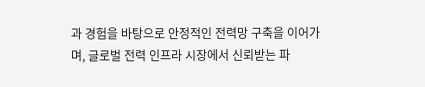과 경험을 바탕으로 안정적인 전력망 구축을 이어가며, 글로벌 전력 인프라 시장에서 신뢰받는 파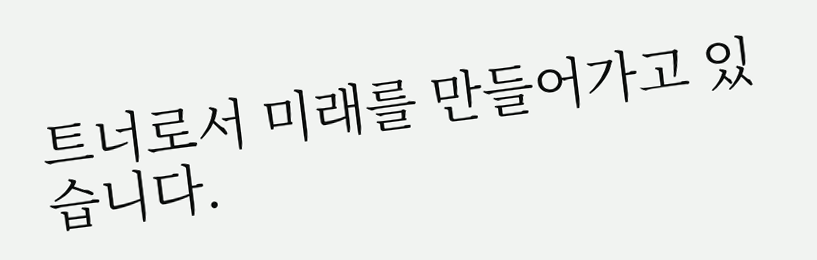트너로서 미래를 만들어가고 있습니다.